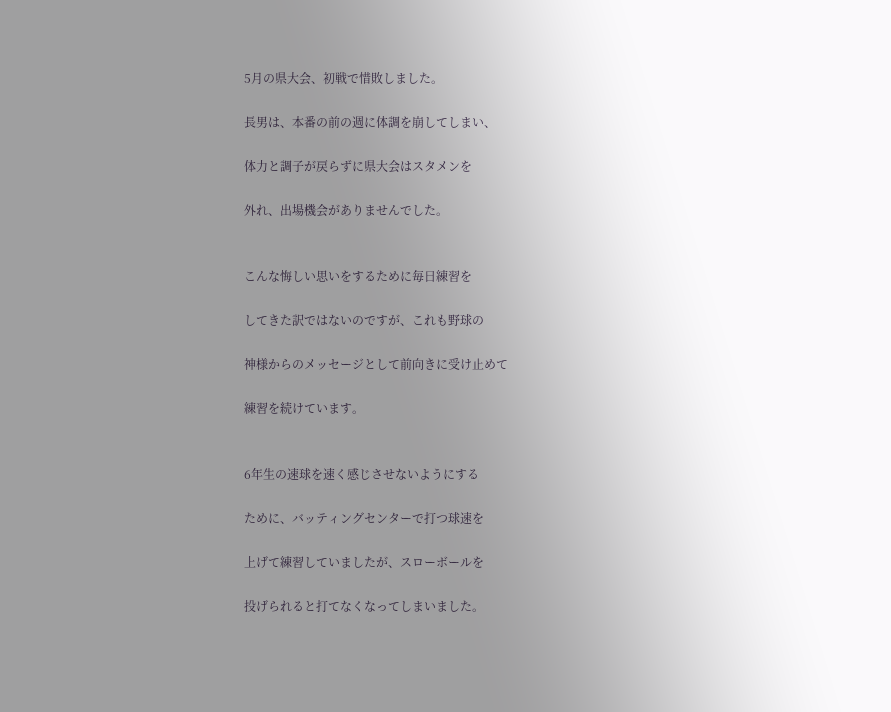5月の県大会、初戦で惜敗しました。

長男は、本番の前の週に体調を崩してしまい、

体力と調子が戻らずに県大会はスタメンを

外れ、出場機会がありませんでした。


こんな悔しい思いをするために毎日練習を

してきた訳ではないのですが、これも野球の

神様からのメッセージとして前向きに受け止めて

練習を続けています。


6年生の速球を速く感じさせないようにする

ために、バッティングセンターで打つ球速を

上げて練習していましたが、スローボールを

投げられると打てなくなってしまいました。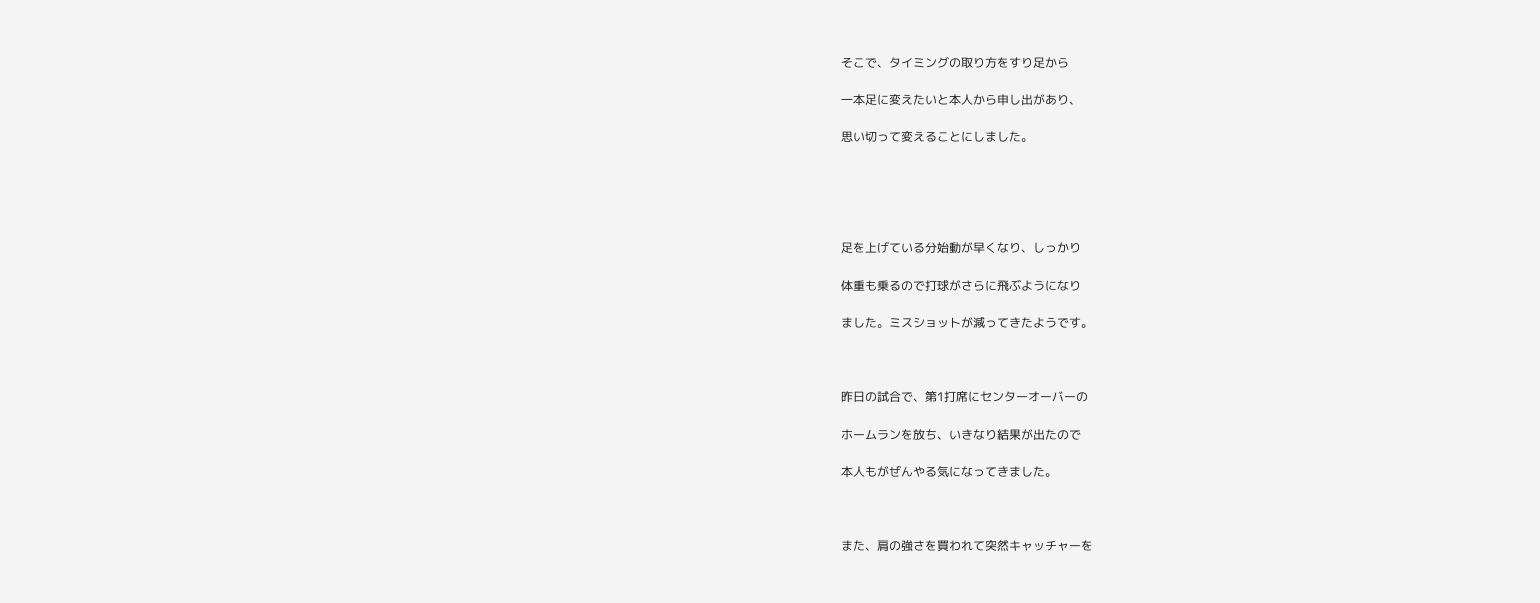そこで、タイミングの取り方をすり足から

一本足に変えたいと本人から申し出があり、

思い切って変えることにしました。





足を上げている分始動が早くなり、しっかり

体重も乗るので打球がさらに飛ぶようになり

ました。ミスショットが減ってきたようです。



昨日の試合で、第1打席にセンターオーバーの

ホームランを放ち、いきなり結果が出たので

本人もがぜんやる気になってきました。



また、肩の強さを買われて突然キャッチャーを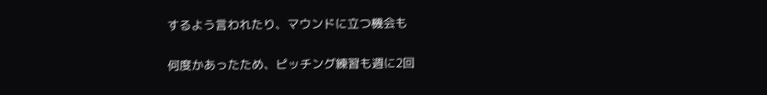するよう言われたり、マウンドに立つ機会も

何度かあったため、ピッチング練習も週に2回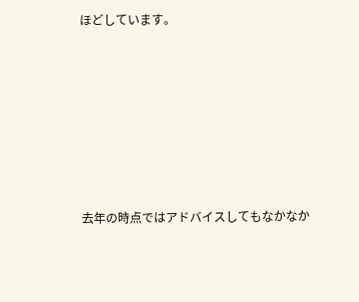ほどしています。







去年の時点ではアドバイスしてもなかなか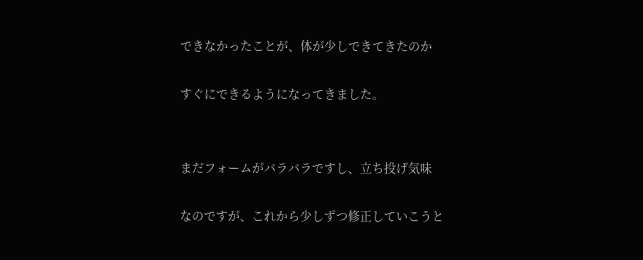できなかったことが、体が少しできてきたのか

すぐにできるようになってきました。


まだフォームがバラバラですし、立ち投げ気味

なのですが、これから少しずつ修正していこうと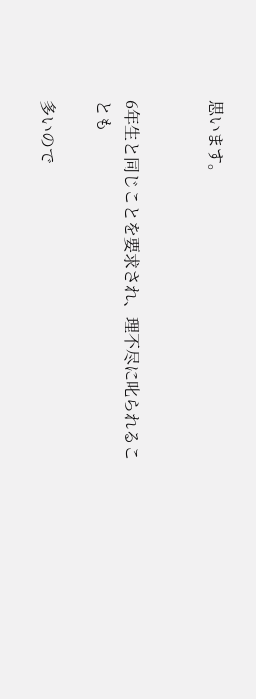思います。


6年生と同じことを要求され、理不尽に叱られることも

多いので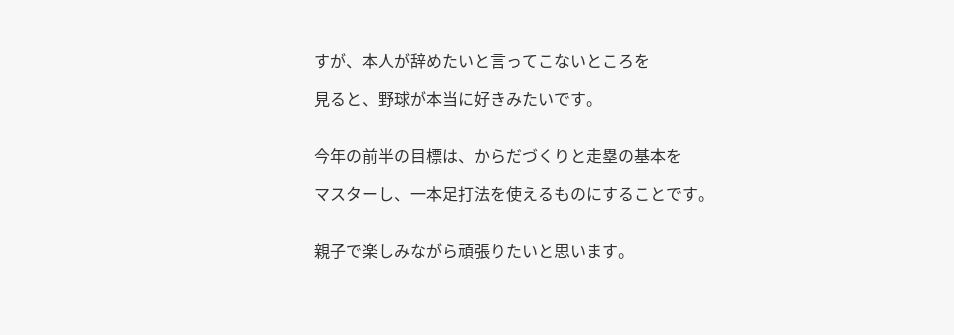すが、本人が辞めたいと言ってこないところを

見ると、野球が本当に好きみたいです。


今年の前半の目標は、からだづくりと走塁の基本を

マスターし、一本足打法を使えるものにすることです。


親子で楽しみながら頑張りたいと思います。